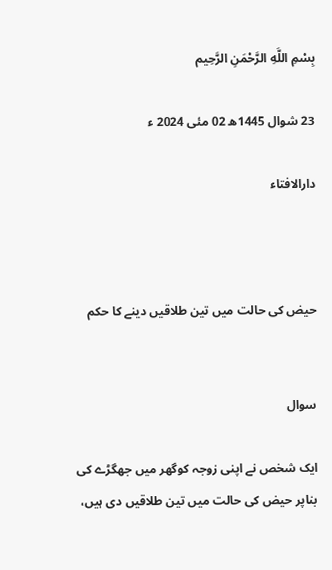بِسْمِ اللَّهِ الرَّحْمَنِ الرَّحِيم

23 شوال 1445ھ 02 مئی 2024 ء

دارالافتاء



حیض کی حالت میں تین طلاقیں دینے کا حکم


سوال

ایک شخص نے اپنی زوجہ کوگھر میں جھگڑے کی بناپر حیض کی حالت میں تین طلاقیں دی ہیں،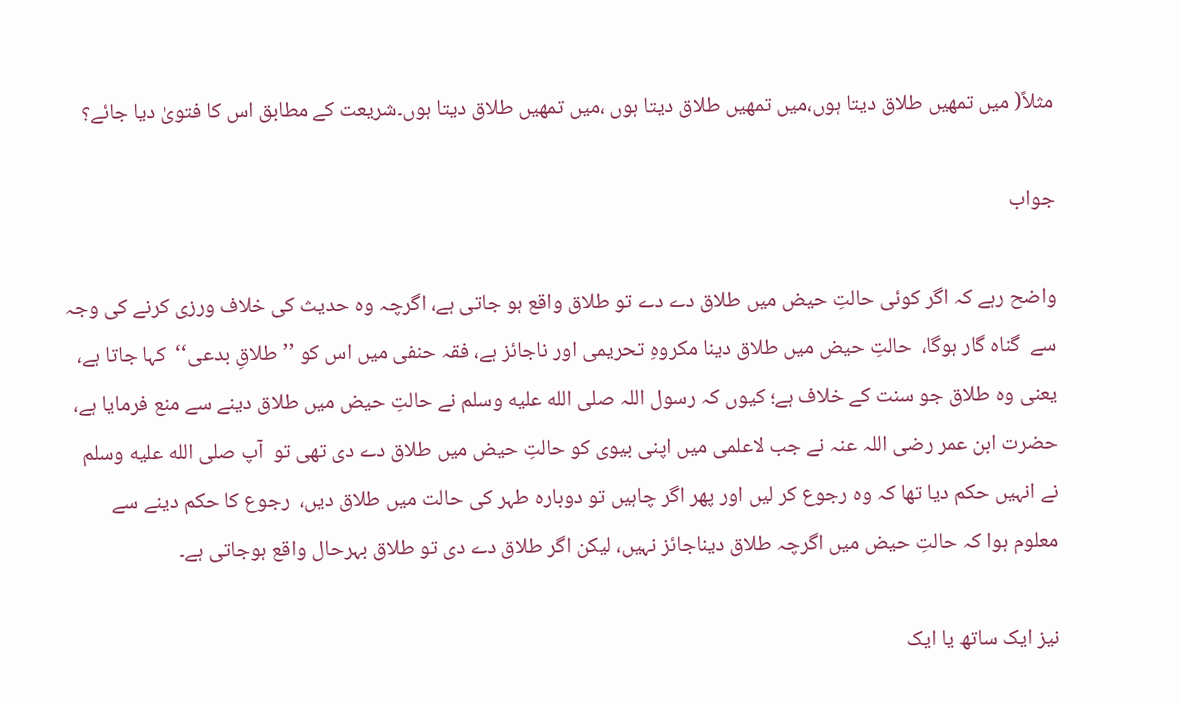مثلاً( میں تمھیں طلاق دیتا ہوں،میں تمھیں طلاق دیتا ہوں ،میں تمھیں طلاق دیتا ہوں۔شریعت کے مطابق اس کا فتویٰ دیا جائے؟

جواب

واضح رہے کہ اگر کوئی حالتِ حیض میں طلاق دے دے تو طلاق واقع ہو جاتی ہے، اگرچہ وہ حدیث کی خلاف ورزی کرنے کی وجہ سے  گناہ گار ہوگا،  حالتِ حیض میں طلاق دینا مکروہِ تحریمی اور ناجائز ہے، فقہ حنفی میں اس کو ’’طلاقِ بدعی‘‘  کہا جاتا ہے، یعنی وہ طلاق جو سنت کے خلاف ہے؛ کیوں کہ رسول اللہ صلى الله عليه وسلم نے حالتِ حیض میں طلاق دینے سے منع فرمایا ہے، حضرت ابن عمر رضی اللہ عنہ نے جب لاعلمی میں اپنی بیوی کو حالتِ حیض میں طلاق دے دی تھی تو  آپ صلى الله عليه وسلم نے انہیں حکم دیا تھا کہ وہ رجوع کر لیں اور پھر اگر چاہیں تو دوبارہ طہر کی حالت میں طلاق دیں،  رجوع کا حکم دینے سے معلوم ہوا کہ حالتِ حیض میں اگرچہ طلاق دیناجائز نہیں، لیکن اگر طلاق دے دی تو طلاق بہرحال واقع ہوجاتی ہے۔

نیز ایک ساتھ یا ایک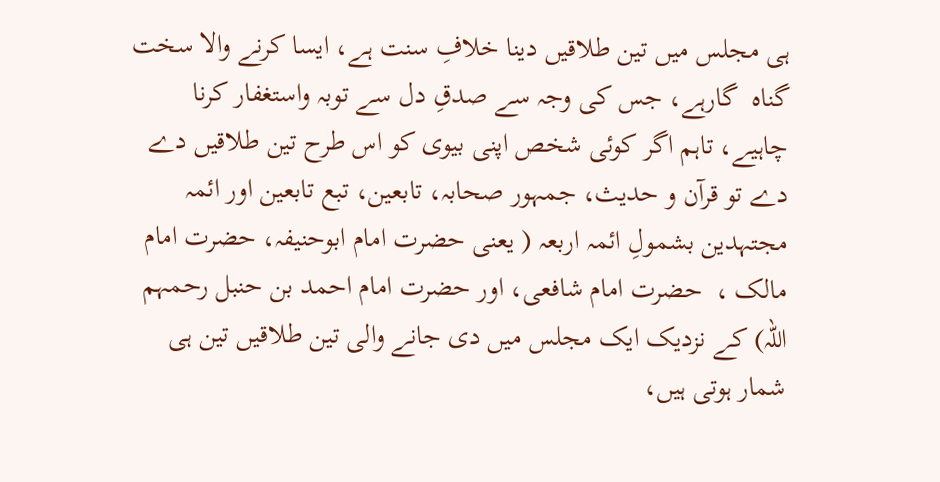ہی مجلس میں تین طلاقیں دینا خلافِ سنت ہے، ایسا کرنے والا سخت گناہ  گارہے، جس کی وجہ سے صدقِ دل سے توبہ واستغفار کرنا چاہیے، تاہم اگر کوئی شخص اپنی بیوی کو اس طرح تین طلاقیں دے دے تو قرآن و حدیث، جمہور صحابہ، تابعین، تبع تابعین اور ائمہ مجتہدین بشمولِ ائمہ اربعہ ( یعنی حضرت امام ابوحنیفہ، حضرت امام مالک ،  حضرت امام شافعی، اور حضرت امام احمد بن حنبل رحمہم اللہ) کے نزدیک ایک مجلس میں دی جانے والی تین طلاقیں تین ہی شمار ہوتی ہیں،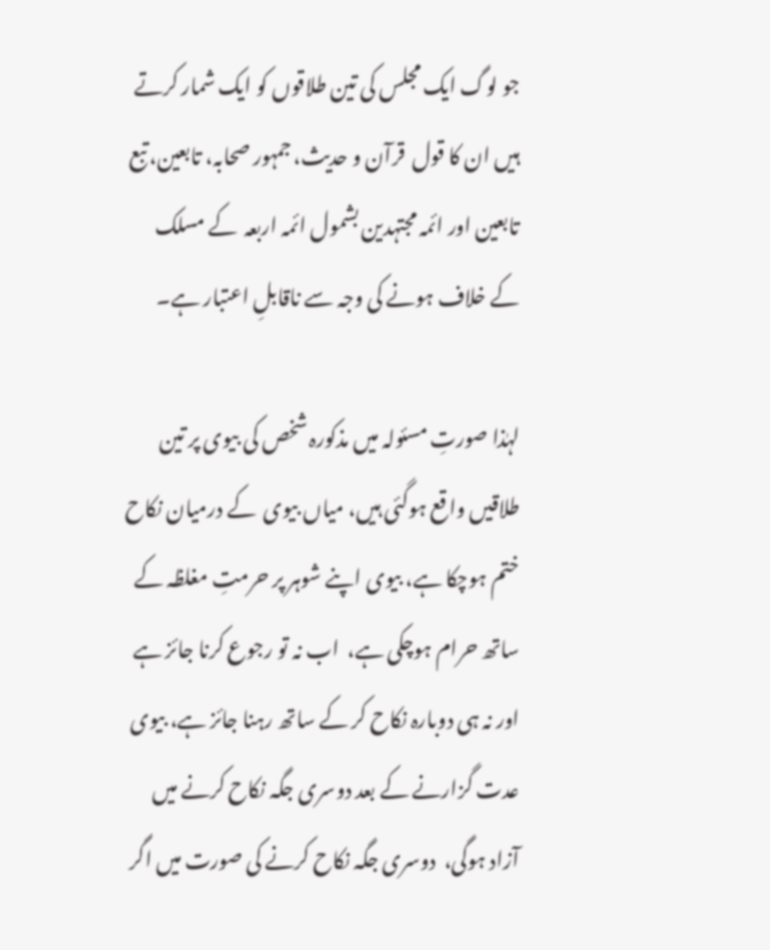جو لوگ ایک مجلس کی تین طلاقوں کو ایک شمار کرتے ہیں ان کا قول  قرآن و حدیث، جمہور صحابہ، تابعین، تبع تابعین اور ائمہ مجتہدین بشمول ائمہ اربعہ  کے مسلک کے خلاف ہونے کی وجہ سے ناقابلِ اعتبار ہے۔

لہٰذا صورتِ مسئولہ میں مذکورہ شخص کی بیوی پر تین طلاقیں واقع ہوگئی ہیں، میاں بیوی  کے درمیان نکاح ختم ہوچکا ہے، بیوی اپنے شوہر پر حرمتِ مغلظہ کے ساتھ حرام ہوچکی ہے،  اب نہ تو رجوع کرنا جائز ہے اور نہ ہی دوبارہ نکاح کر کے ساتھ رہنا جائز ہے، بیوی عدت گزارنے کے بعد دوسری جگہ نکاح کرنے میں آزاد ہوگی،  دوسری جگہ نکاح کرنے کی صورت میں اگر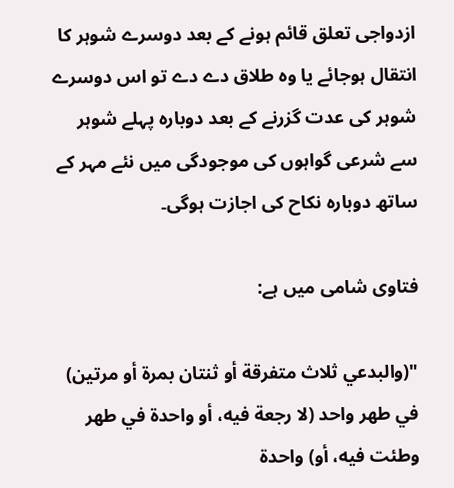ازدواجی تعلق قائم ہونے کے بعد دوسرے شوہر کا انتقال ہوجائے یا وہ طلاق دے دے تو اس دوسرے شوہر کی عدت گزرنے کے بعد دوبارہ پہلے شوہر سے شرعی گواہوں کی موجودگی میں نئے مہر کے ساتھ دوبارہ نکاح کی اجازت ہوگی۔

فتاوی شامی میں ہے:

"(والبدعي ثلاث متفرقة أو ثنتان بمرة أو مرتين) في طهر واحد (لا رجعة فيه، أو واحدة في طهر وطئت فيه، أو) واحدة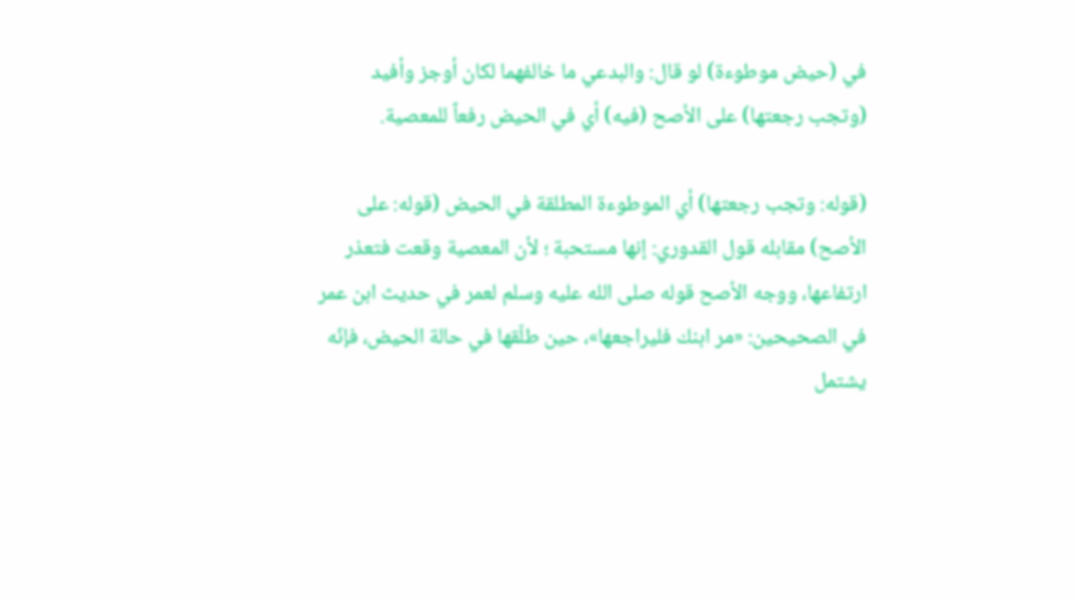في (حيض موطوءة) لو قال: والبدعي ما خالفهما لكان أوجز وأفيد (وتجب رجعتها) على الأصح (فيه) أي في الحيض رفعاً للمعصية.

(قوله: وتجب رجعتها) أي الموطوءة المطلقة في الحيض (قوله: على الأصح) مقابله قول القدوري: إنها مستحبة ؛ لأن المعصية وقعت فتعذر ارتفاعها، ووجه الأصح قوله صلى الله عليه وسلم لعمر في حديث ابن عمر في الصحيحين: «مر ابنك فليراجعها»، حين طلّقها في حالة الحيض، فإنّه يشتمل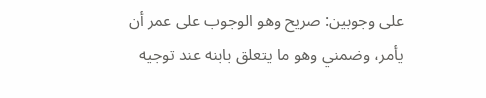على وجوبين: صريح وهو الوجوب على عمر أن يأمر، وضمني وهو ما يتعلق بابنه عند توجيه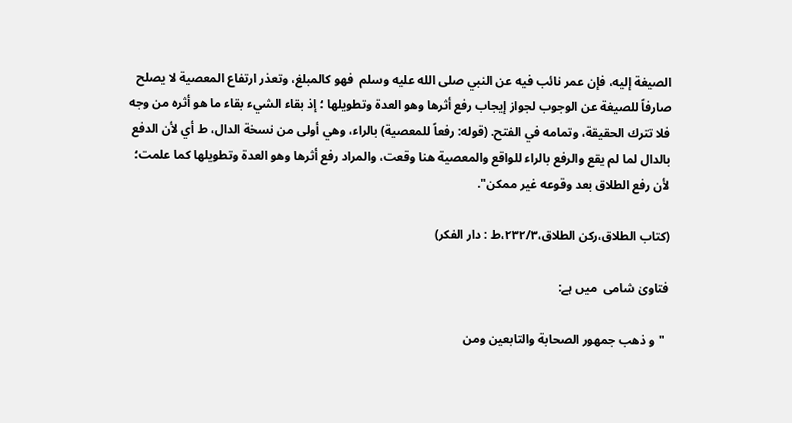الصيغة إليه، فإن عمر نائب فيه عن النبي صلى الله عليه وسلم  فهو كالمبلغ، وتعذر ارتفاع المعصية لا يصلح صارفاً للصيغة عن الوجوب لجواز إيجاب رفع أثرها وهو العدة وتطويلها ؛ إذ بقاء الشيء بقاء ما هو أثره من وجه فلا تترك الحقيقة، وتمامه في الفتح. (قوله: رفعاً للمعصية) بالراء، وهي أولى من نسخة الدال، ط أي لأن الدفع بالدال لما لم يقع والرفع بالراء للواقع والمعصية هنا وقعت، والمراد رفع أثرها وهو العدة وتطويلها كما علمت؛ لأن رفع الطلاق بعد وقوعه غير ممكن".

(كتاب الطلاق،ركن الطلاق،٢٣٢/٣،ط : دار الفكر)

فتاویٰ شامی  میں ہے:

 "و ذهب جمهور الصحابة والتابعين ومن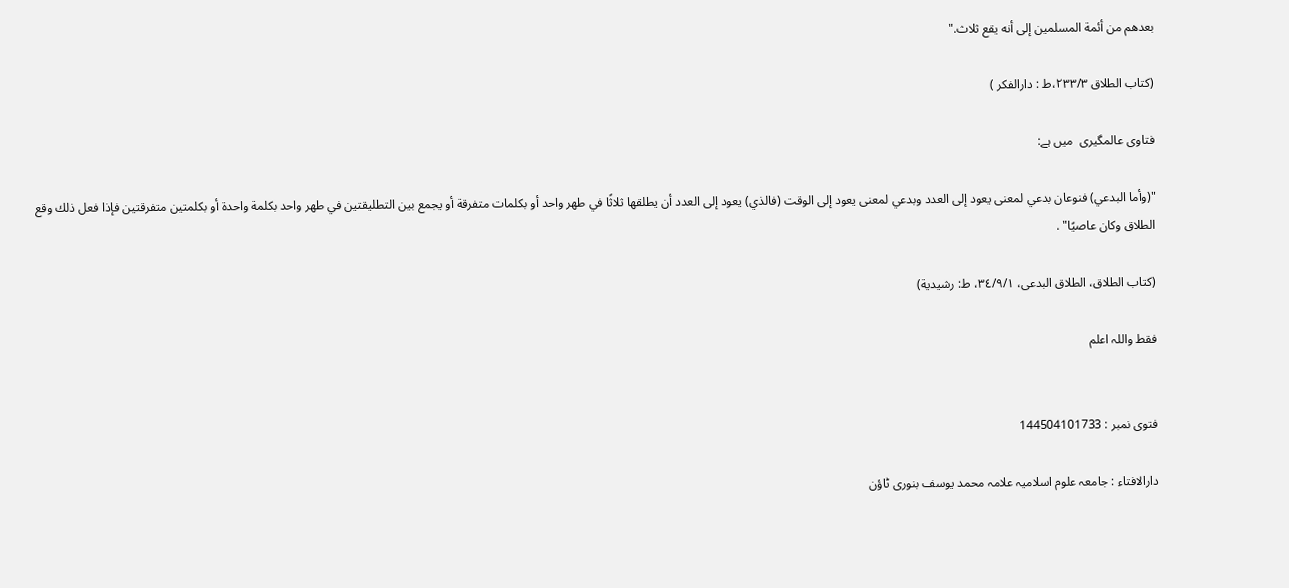بعدهم من أئمة المسلمين إلى أنه يقع ثلاث."

(كتاب الطلاق ٢٣٣/٣،ط : دارالفكر )

فتاوی عالمگیری  میں ہے:

"(وأما البدعي) فنوعان بدعي لمعنى يعود إلى العدد وبدعي لمعنى يعود إلى الوقت (فالذي) يعود إلى العدد أن يطلقها ثلاثًا في طهر واحد أو بكلمات متفرقة أو يجمع بين التطليقتين في طهر واحد بكلمة واحدة أو بكلمتين متفرقتين فإذا فعل ذلك وقع الطلاق وكان عاصيًا" .

(کتاب الطلاق، الطلاق البدعی، ٣٤/٩/١، ط: رشيدية)

فقط واللہ اعلم


فتوی نمبر : 144504101733

دارالافتاء : جامعہ علوم اسلامیہ علامہ محمد یوسف بنوری ٹاؤن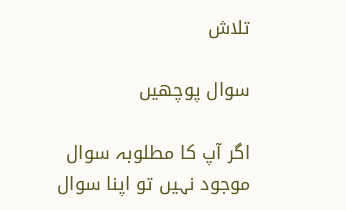تلاش

سوال پوچھیں

اگر آپ کا مطلوبہ سوال موجود نہیں تو اپنا سوال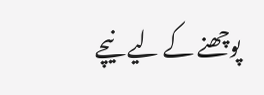پوچھنے کے لیے نیچے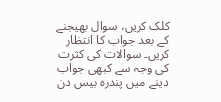کلک کریں، سوال بھیجنے کے بعد جواب کا انتظار کریں۔ سوالات کی کثرت کی وجہ سے کبھی جواب دینے میں پندرہ بیس دن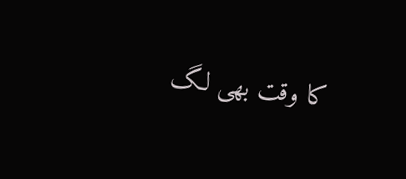کا وقت بھی لگ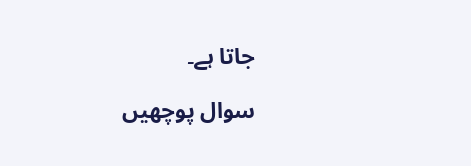جاتا ہے۔

سوال پوچھیں